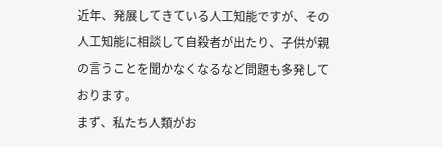近年、発展してきている人工知能ですが、その人工知能に相談して自殺者が出たり、子供が親の言うことを聞かなくなるなど問題も多発しております。
まず、私たち人類がお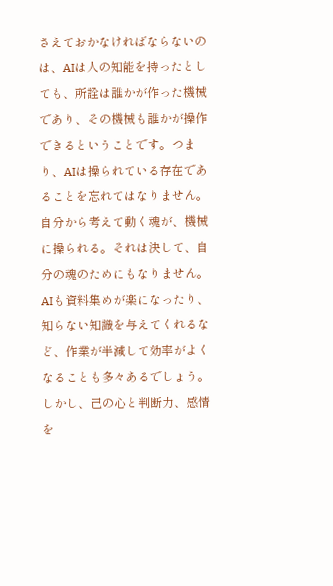さえておかなければならないのは、AIは人の知能を持ったとしても、所詮は誰かが作った機械であり、その機械も誰かが操作できるということです。つまり、AIは操られている存在であることを忘れてはなりません。
自分から考えて動く魂が、機械に操られる。それは決して、自分の魂のためにもなりません。AIも資料集めが楽になったり、知らない知識を与えてくれるなど、作業が半減して効率がよくなることも多々あるでしょう。しかし、己の心と判断力、感情を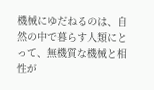機械にゆだねるのは、自然の中で暮らす人類にとって、無機質な機械と相性が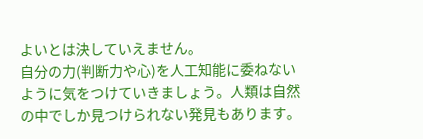よいとは決していえません。
自分の力(判断力や心)を人工知能に委ねないように気をつけていきましょう。人類は自然の中でしか見つけられない発見もあります。